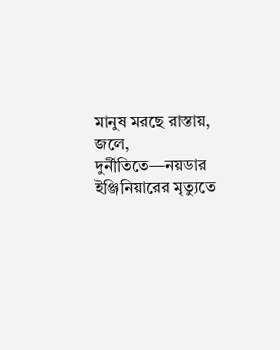মানুষ মরছে রাস্তায়, জলে, দুর্নীতিতে—নয়ডার ইঞ্জিনিয়ারের মৃত্যুতে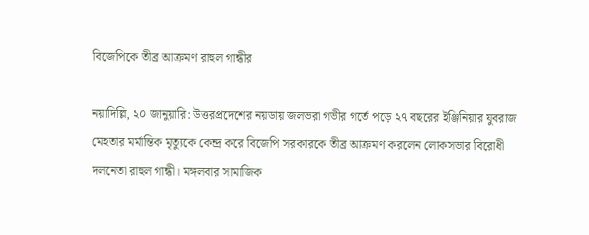বিজেপিকে তীব্র আক্রমণ রাহুল গান্ধীর

নয়াদিল্লি, ২০ জানুয়ারি: উত্তরপ্রদেশের নয়ডায় জলভরা গভীর গর্তে পড়ে ২৭ বছরের ইঞ্জিনিয়ার যুবরাজ মেহতার মর্মান্তিক মৃত্যুকে কেন্দ্র করে বিজেপি সরকারকে তীব্র আক্রমণ করলেন লোকসভার বিরোধী দলনেতা রাহুল গান্ধী। মঙ্গলবার সামাজিক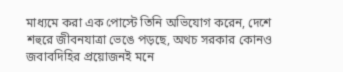মাধ্যমে করা এক পোস্টে তিনি অভিযোগ করেন, দেশে শহুরে জীবনযাত্রা ভেঙে পড়ছে, অথচ সরকার কোনও জবাবদিহির প্রয়োজনই মনে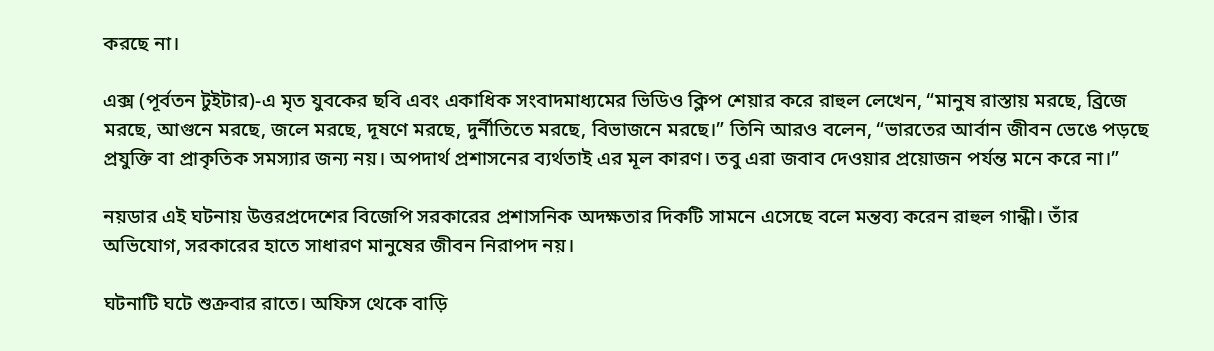করছে না।

এক্স (পূর্বতন টুইটার)-এ মৃত যুবকের ছবি এবং একাধিক সংবাদমাধ্যমের ভিডিও ক্লিপ শেয়ার করে রাহুল লেখেন, “মানুষ রাস্তায় মরছে, ব্রিজে মরছে, আগুনে মরছে, জলে মরছে, দূষণে মরছে, দুর্নীতিতে মরছে, বিভাজনে মরছে।” তিনি আরও বলেন, “ভারতের আর্বান জীবন ভেঙে পড়ছে প্রযুক্তি বা প্রাকৃতিক সমস্যার জন্য নয়। অপদার্থ প্রশাসনের ব্যর্থতাই এর মূল কারণ। তবু এরা জবাব দেওয়ার প্রয়োজন পর্যন্ত মনে করে না।”

নয়ডার এই ঘটনায় উত্তরপ্রদেশের বিজেপি সরকারের প্রশাসনিক অদক্ষতার দিকটি সামনে এসেছে বলে মন্তব্য করেন রাহুল গান্ধী। তাঁর অভিযোগ, সরকারের হাতে সাধারণ মানুষের জীবন নিরাপদ নয়।

ঘটনাটি ঘটে শুক্রবার রাতে। অফিস থেকে বাড়ি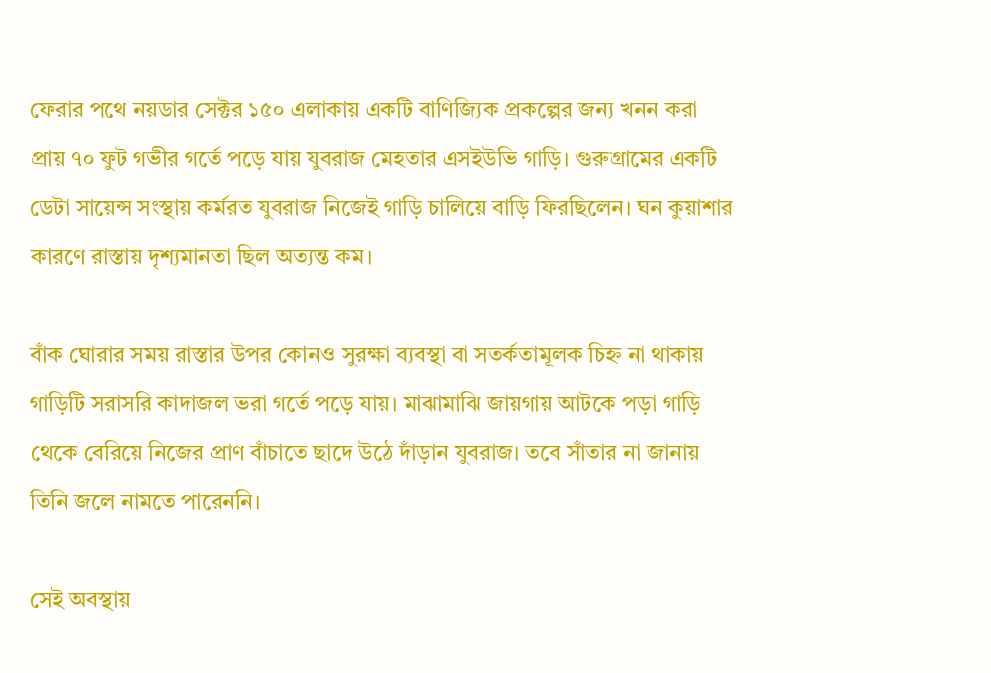ফেরার পথে নয়ডার সেক্টর ১৫০ এলাকায় একটি বাণিজ্যিক প্রকল্পের জন্য খনন করা প্রায় ৭০ ফুট গভীর গর্তে পড়ে যায় যুবরাজ মেহতার এসইউভি গাড়ি। গুরুগ্রামের একটি ডেটা সায়েন্স সংস্থায় কর্মরত যুবরাজ নিজেই গাড়ি চালিয়ে বাড়ি ফিরছিলেন। ঘন কুয়াশার কারণে রাস্তায় দৃশ্যমানতা ছিল অত্যন্ত কম।

বাঁক ঘোরার সময় রাস্তার উপর কোনও সুরক্ষা ব্যবস্থা বা সতর্কতামূলক চিহ্ন না থাকায় গাড়িটি সরাসরি কাদাজল ভরা গর্তে পড়ে যায়। মাঝামাঝি জায়গায় আটকে পড়া গাড়ি থেকে বেরিয়ে নিজের প্রাণ বাঁচাতে ছাদে উঠে দাঁড়ান যুবরাজ। তবে সাঁতার না জানায় তিনি জলে নামতে পারেননি।

সেই অবস্থায়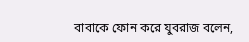বাবাকে ফোন করে যুবরাজ বলেন,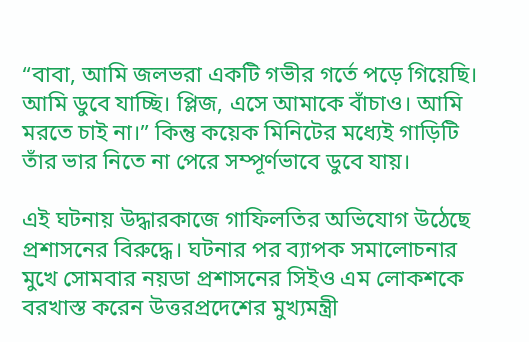“বাবা, আমি জলভরা একটি গভীর গর্তে পড়ে গিয়েছি। আমি ডুবে যাচ্ছি। প্লিজ, এসে আমাকে বাঁচাও। আমি মরতে চাই না।” কিন্তু কয়েক মিনিটের মধ্যেই গাড়িটি তাঁর ভার নিতে না পেরে সম্পূর্ণভাবে ডুবে যায়।

এই ঘটনায় উদ্ধারকাজে গাফিলতির অভিযোগ উঠেছে প্রশাসনের বিরুদ্ধে। ঘটনার পর ব্যাপক সমালোচনার মুখে সোমবার নয়ডা প্রশাসনের সিইও এম লোকশকে বরখাস্ত করেন উত্তরপ্রদেশের মুখ্যমন্ত্রী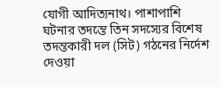যোগী আদিত্যনাথ। পাশাপাশি ঘটনার তদন্তে তিন সদস্যের বিশেষ তদন্তকারী দল (সিট) গঠনের নির্দেশ দেওয়া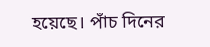হয়েছে। পাঁচ দিনের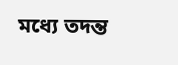মধ্যে তদন্ত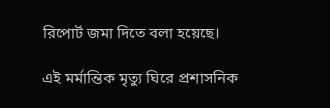রিপোর্ট জমা দিতে বলা হয়েছে।

এই মর্মান্তিক মৃত্যু ঘিরে প্রশাসনিক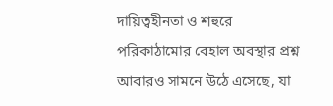দায়িত্বহীনতা ও শহুরে পরিকাঠামোর বেহাল অবস্থার প্রশ্ন আবারও সামনে উঠে এসেছে, যা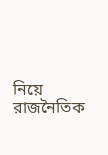নিয়ে রাজনৈতিক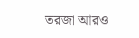তরজা আরও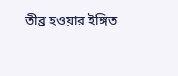তীব্র হওয়ার ইঙ্গিত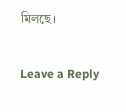মিলছে।

Leave a Reply